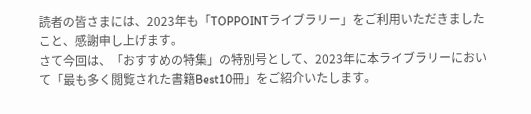読者の皆さまには、2023年も「TOPPOINTライブラリー」をご利用いただきましたこと、感謝申し上げます。
さて今回は、「おすすめの特集」の特別号として、2023年に本ライブラリーにおいて「最も多く閲覧された書籍Best10冊」をご紹介いたします。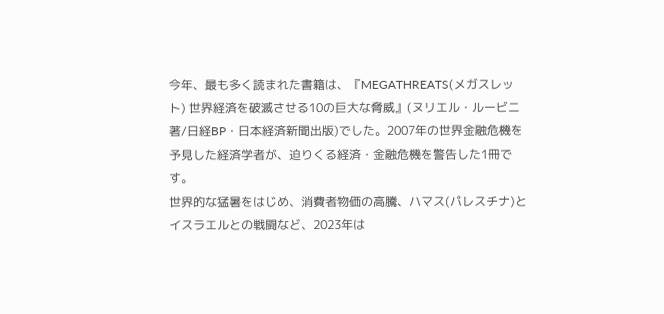今年、最も多く読まれた書籍は、『MEGATHREATS(メガスレット) 世界経済を破滅させる10の巨大な脅威』(ヌリエル・ルービニ著/日経BP・日本経済新聞出版)でした。2007年の世界金融危機を予見した経済学者が、迫りくる経済・金融危機を警告した1冊です。
世界的な猛暑をはじめ、消費者物価の高騰、ハマス(パレスチナ)とイスラエルとの戦闘など、2023年は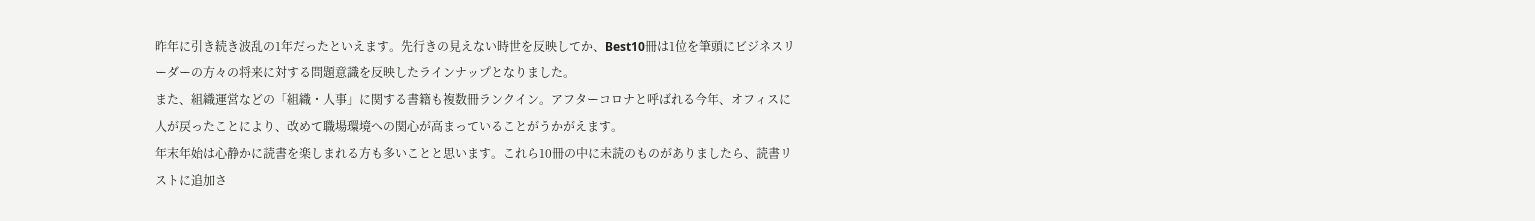昨年に引き続き波乱の1年だったといえます。先行きの見えない時世を反映してか、Best10冊は1位を筆頭にビジネスリーダーの方々の将来に対する問題意識を反映したラインナップとなりました。
また、組織運営などの「組織・人事」に関する書籍も複数冊ランクイン。アフターコロナと呼ばれる今年、オフィスに人が戻ったことにより、改めて職場環境への関心が高まっていることがうかがえます。
年末年始は心静かに読書を楽しまれる方も多いことと思います。これら10冊の中に未読のものがありましたら、読書リストに追加さ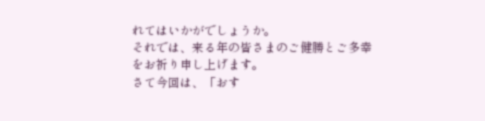れてはいかがでしょうか。
それでは、来る年の皆さまのご健勝とご多幸をお祈り申し上げます。
さて今回は、「おす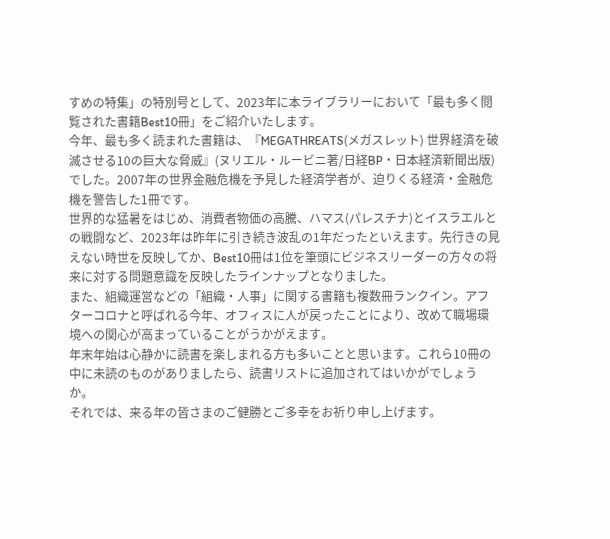すめの特集」の特別号として、2023年に本ライブラリーにおいて「最も多く閲覧された書籍Best10冊」をご紹介いたします。
今年、最も多く読まれた書籍は、『MEGATHREATS(メガスレット) 世界経済を破滅させる10の巨大な脅威』(ヌリエル・ルービニ著/日経BP・日本経済新聞出版)でした。2007年の世界金融危機を予見した経済学者が、迫りくる経済・金融危機を警告した1冊です。
世界的な猛暑をはじめ、消費者物価の高騰、ハマス(パレスチナ)とイスラエルとの戦闘など、2023年は昨年に引き続き波乱の1年だったといえます。先行きの見えない時世を反映してか、Best10冊は1位を筆頭にビジネスリーダーの方々の将来に対する問題意識を反映したラインナップとなりました。
また、組織運営などの「組織・人事」に関する書籍も複数冊ランクイン。アフターコロナと呼ばれる今年、オフィスに人が戻ったことにより、改めて職場環境への関心が高まっていることがうかがえます。
年末年始は心静かに読書を楽しまれる方も多いことと思います。これら10冊の中に未読のものがありましたら、読書リストに追加されてはいかがでしょうか。
それでは、来る年の皆さまのご健勝とご多幸をお祈り申し上げます。